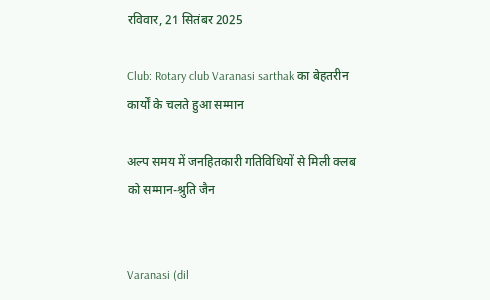रविवार, 21 सितंबर 2025

Club: Rotary club Varanasi sarthak का बेहतरीन कार्यों के चलते हुआ सम्मान

अल्प समय में जनहितकारी गतिविधियों से मिली क्लब को सम्मान-श्रुति जैन


Varanasi (dil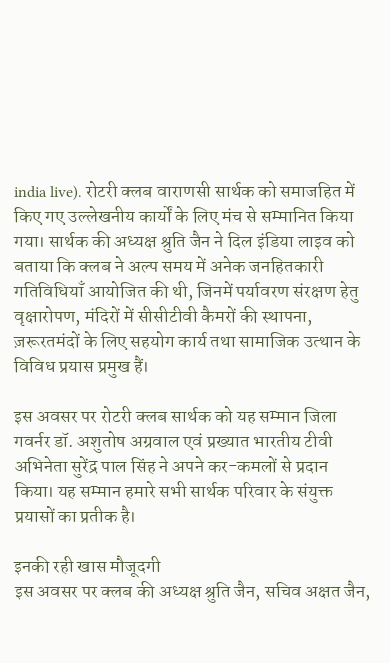india live). रोटरी क्लब वाराणसी सार्थक को समाजहित में किए गए उल्लेखनीय कार्यों के लिए मंच से सम्मानित किया गया। सार्थक की अध्यक्ष श्रुति जैन ने दिल इंडिया लाइव को बताया कि क्लब ने अल्प समय में अनेक जनहितकारी गतिविधियाँ आयोजित की थी, जिनमें पर्यावरण संरक्षण हेतु वृक्षारोपण, मंदिरों में सीसीटीवी कैमरों की स्थापना, ज़रूरतमंदों के लिए सहयोग कार्य तथा सामाजिक उत्थान के विविध प्रयास प्रमुख हैं।

इस अवसर पर रोटरी क्लब सार्थक को यह सम्मान जिला गवर्नर डॉ. अशुतोष अग्रवाल एवं प्रख्यात भारतीय टीवी अभिनेता सुरेंद्र पाल सिंह ने अपने कर-कमलों से प्रदान किया। यह सम्मान हमारे सभी सार्थक परिवार के संयुक्त प्रयासों का प्रतीक है।

इनकी रही खास मौजूदगी
इस अवसर पर क्लब की अध्यक्ष श्रुति जैन, सचिव अक्षत जैन,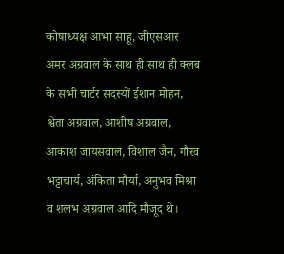कोषाध्यक्ष आभा साहू, जीएसआर अमर अग्रवाल के साथ ही साथ ही क्लब के सभी चार्टर सदस्यों ईशान मोहन, श्वेता अग्रवाल, आशीष अग्रवाल, आकाश जायसवाल, विशाल जैन, गौरव भट्टाचार्य, अंकिता मौर्या, अनुभव मिश्रा व शलभ अग्रवाल आदि मौजूद थे।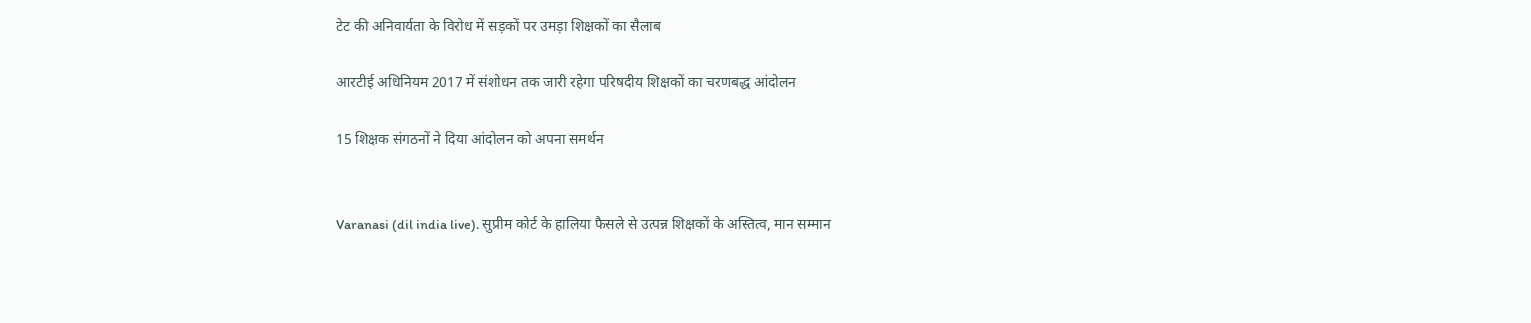टेट की अनिवार्यता के विरोध में सड़कों पर उमड़ा शिक्षकों का सैलाब

आरटीई अधिनियम 2017 में संशोधन तक जारी रहेगा परिषदीय शिक्षकों का चरणबद्ध आंदोलन

15 शिक्षक संगठनों ने दिया आंदोलन को अपना समर्थन


Varanasi (dil india live). सुप्रीम कोर्ट के हालिया फैसले से उत्पन्न शिक्षकों के अस्तित्व, मान सम्मान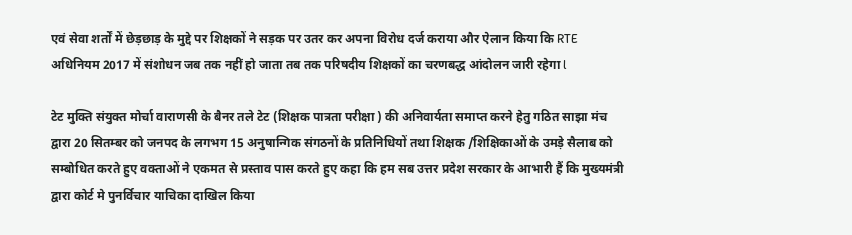एवं सेवा शर्तों में छेड़छाड़ के मुद्दे पर शिक्षकों ने सड़क पर उतर कर अपना विरोध दर्ज कराया और ऐलान किया कि RTE अधिनियम 2017 में संशोधन जब तक नहीं हो जाता तब तक परिषदीय शिक्षकों का चरणबद्ध आंदोलन जारी रहेगा l

टेट मुक्ति संयुक्त मोर्चा वाराणसी के बैनर तले टेट (शिक्षक पात्रता परीक्षा ) की अनिवार्यता समाप्त करने हेतु गठित साझा मंच द्वारा 20 सितम्बर को जनपद के लगभग 15 अनुषान्गिक संगठनों के प्रतिनिधियों तथा शिक्षक /शिक्षिकाओं के उमड़े सैलाब को सम्बोधित करते हुए वक्ताओं ने एकमत से प्रस्ताव पास करते हुए कहा कि हम सब उत्तर प्रदेश सरकार के आभारी हैं कि मुख्यमंत्री द्वारा कोर्ट मे पुनर्विचार याचिका दाखिल किया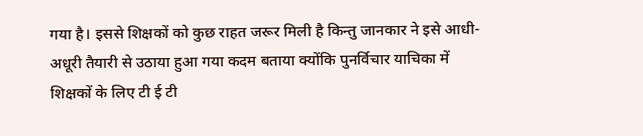गया है। इससे शिक्षकों को कुछ राहत जरूर मिली है किन्तु जानकार ने इसे आधी-अधूरी तैयारी से उठाया हुआ गया कदम बताया क्योंकि पुनर्विचार याचिका में शिक्षकों के लिए टी ई टी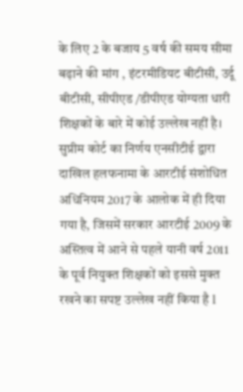के लिए 2 के बजाय 5 वर्ष की समय सीमा बढ़ाने की मांग , इंटरमीडियट बीटीसी, उर्दू बीटीसी, सीपीएड /डीपीएड योग्यता धारी शिक्षकों के बारे में कोई उल्लेख नहीं है। सुप्रीम कोर्ट का निर्णय एनसीटीई द्वारा दाखिल हलफनामा के आरटीई संशोधित अधिनियम 2017 के आलोक में ही दिया गया है, जिसमें सरकार आरटीई 2009 के अस्तित्व में आने से पहले यानी वर्ष 2011 के पूर्व नियुक्त शिक्षकों को इससे मुक्त रखने का सपष्ट उल्लेख नहीं किया है l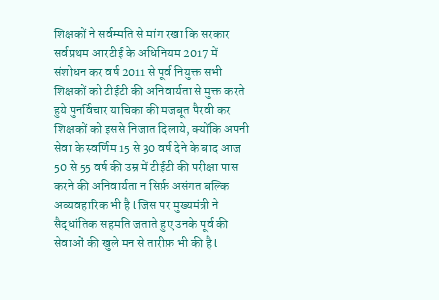शिक्षकों ने सर्वम्मति से मांग रखा कि सरकार सर्वप्रथम आरटीई के अधिनियम 2017 में संशोधन कर वर्ष 2011 से पूर्व नियुक्त सभी शिक्षकों को टीईटी की अनिवार्यता से मुक्त करते हुये पुनर्विचार याचिका की मजबूत पैरवी कर शिक्षकों को इससे निजात दिलाये, क्योंकि अपनी सेवा के स्वर्णिम 15 से 30 वर्ष देने के बाद आज 50 से 55 वर्ष की उम्र में टीईटी की परीक्षा पास करने की अनिवार्यता न सिर्फ़ असंगत बल्कि अव्यवहारिक भी है l जिस पर मुख्यमंत्री ने सैद्धांतिक सहमति जताते हुए उनके पूर्व की सेवाओं की खुले मन से तारीफ़ भी की है l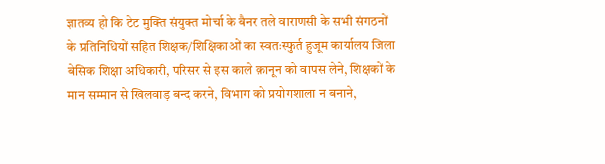ज्ञातव्य हो कि टेट मुक्ति संयुक्त मोर्चा के बैनर तले वाराणसी के सभी संगठनों के प्रतिनिधियों सहित शिक्षक/शिक्षिकाओं का स्वतःस्फुर्त हुजूम कार्यालय जिला बेसिक शिक्षा अधिकारी, परिसर से इस काले क़ानून को वापस लेने, शिक्षकों के मान सम्मान से खिलवाड़ बन्द करने, विभाग को प्रयोगशाला न बनाने,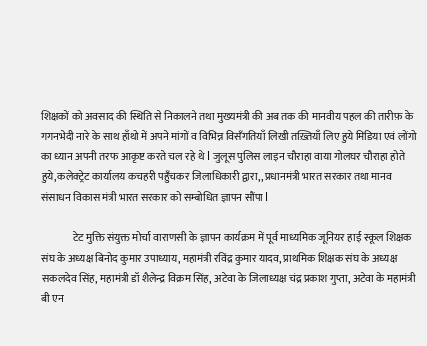शिक्षकों को अवसाद की स्थिति से निकालने तथा मुख्यमंत्री की अब तक की मानवीय पहल की तारीफ़ के गगनभेदी नारे के साथ हाँथो में अपने मांगों व विभिन्न विसँगतियाँ लिखी तख़्तियाँ लिए हुये मिडिया एवं लोंगो का ध्यान अपनी तरफ आकृष्ट करते चल रहे थे l जुलूस पुलिस लाइन चौराहा वाया गोलघर चौराहा होते हुये,कलेक्ट्रेट कार्यालय कचहरी पहुँचकर जिलाधिकारी द्वारा,, प्रधानमंत्री भारत सरकार तथा मानव संसाधन विकास मंत्री भारत सरकार को सम्बोधित ज्ञापन सौंपा l

               टेट मुक्ति संयुक्त मोर्चा वाराणसी के ज्ञापन कार्यक्रम में पूर्व माध्यमिक जूनियर हाई स्कूल शिक्षक संघ के अध्यक्ष बिनोद कुमार उपाध्याय, महामंत्री रविंद्र कुमार यादव, प्राथमिक शिक्षक संघ के अध्यक्ष सकलदेव सिंह, महामंत्री डॉ शैलेन्द्र विक्रम सिंह, अटेवा के जिलाध्यक्ष चंद्र प्रकाश गुप्ता, अटेवा के महामंत्री बी एन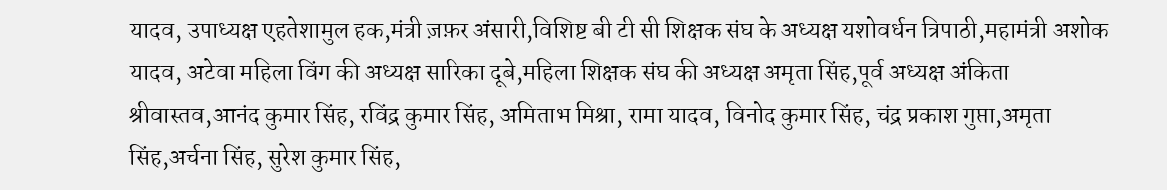यादव, उपाध्यक्ष एहतेशामुल हक,मंत्री ज़फ़र अंसारी,विशिष्ट बी टी सी शिक्षक संघ के अध्यक्ष यशोवर्धन त्रिपाठी,महामंत्री अशोक यादव, अटेवा महिला विंग की अध्यक्ष सारिका दूबे,महिला शिक्षक संघ की अध्यक्ष अमृता सिंह,पूर्व अध्यक्ष अंकिता श्रीवास्तव,आनंद कुमार सिंह, रविंद्र कुमार सिंह, अमिताभ मिश्रा, रामा यादव, विनोद कुमार सिंह, चंद्र प्रकाश गुप्ता,अमृता सिंह,अर्चना सिंह, सुरेश कुमार सिंह,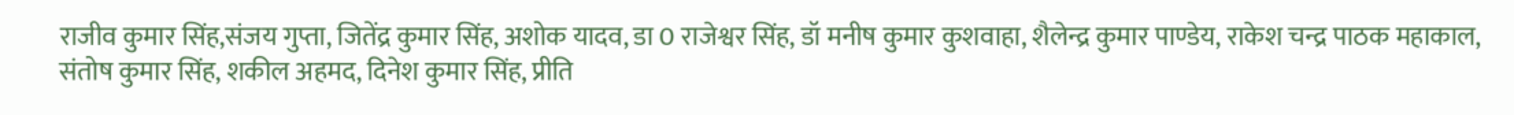राजीव कुमार सिंह,संजय गुप्ता, जितेंद्र कुमार सिंह, अशोक यादव, डा 0 राजेश्वर सिंह, डॉ मनीष कुमार कुशवाहा, शैलेन्द्र कुमार पाण्डेय, राकेश चन्द्र पाठक महाकाल, संतोष कुमार सिंह, शकील अहमद, दिनेश कुमार सिंह, प्रीति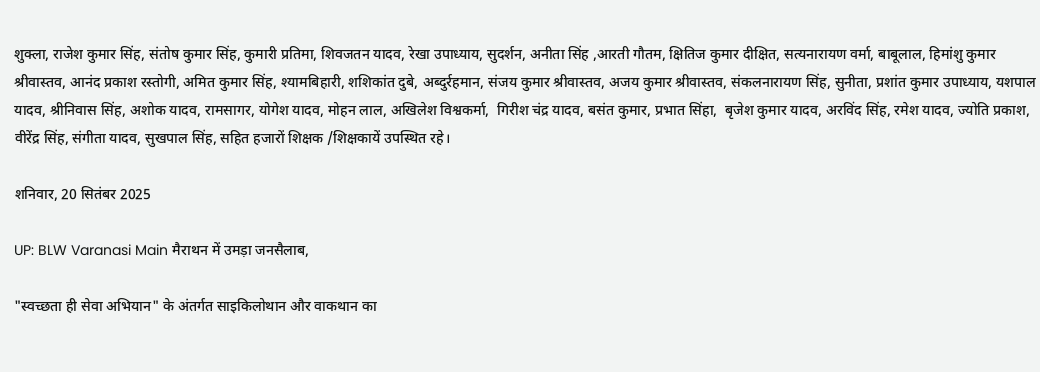शुक्ला, राजेश कुमार सिंह, संतोष कुमार सिंह, कुमारी प्रतिमा, शिवजतन यादव, रेखा उपाध्याय, सुदर्शन, अनीता सिंह ,आरती गौतम, क्षितिज कुमार दीक्षित, सत्यनारायण वर्मा, बाबूलाल, हिमांशु कुमार श्रीवास्तव, आनंद प्रकाश रस्तोगी, अमित कुमार सिंह, श्यामबिहारी, शशिकांत दुबे, अब्दुर्रहमान, संजय कुमार श्रीवास्तव, अजय कुमार श्रीवास्तव, संकलनारायण सिंह, सुनीता, प्रशांत कुमार उपाध्याय, यशपाल यादव, श्रीनिवास सिंह, अशोक यादव, रामसागर, योगेश यादव, मोहन लाल, अखिलेश विश्वकर्मा,  गिरीश चंद्र यादव, बसंत कुमार, प्रभात सिंहा,  बृजेश कुमार यादव, अरविंद सिंह, रमेश यादव, ज्योति प्रकाश, वीरेंद्र सिंह, संगीता यादव, सुखपाल सिंह, सहित हजारों शिक्षक /शिक्षकायें उपस्थित रहे।

शनिवार, 20 सितंबर 2025

UP: BLW Varanasi Main मैराथन में उमड़ा जनसैलाब,

"स्वच्छता ही सेवा अभियान" के अंतर्गत साइकिलोथान और वाकथान का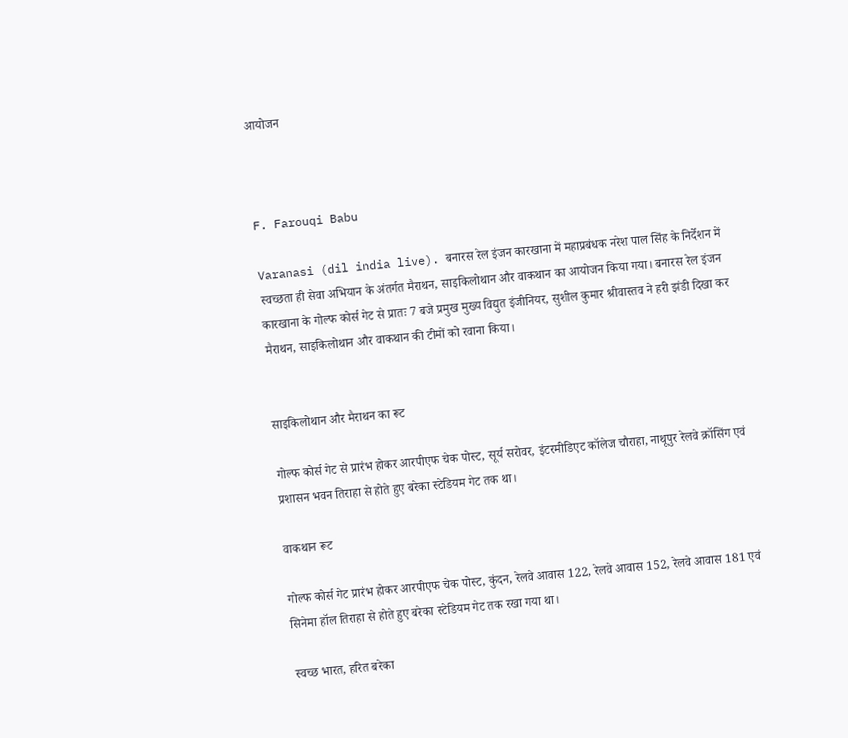आयोजन



F. Farouqi Babu

Varanasi (dil india live). बनारस रेल इंजन कारखाना में महाप्रबंधक नरेश पाल सिंह के निर्देशन में स्वच्छता ही सेवा अभियान के अंतर्गत मैराथन, साइकिलोथान और वाकथान का आयोजन किया गया। बनारस रेल इंजन कारखाना के गोल्फ कोर्स गेट से प्रातः 7 बजे प्रमुख मुख्य विद्युत इंजीनियर, सुशील कुमार श्रीवास्तव ने हरी झंडी दिखा कर मैराथन, साइकिलोथान और वाकथान की टीमों को रवाना किया।


साइकिलोथान और मैराथन का रूट

गोल्फ कोर्स गेट से प्रारंभ होकर आरपीएफ चेक पोस्ट, सूर्य सरोवर, इंटरमीडिएट कॉलेज चौराहा, नाथूपुर रेलवे क्रॉसिंग एवं प्रशासन भवन तिराहा से होते हुए बरेका स्टेडियम गेट तक था।

वाकथान रूट

गोल्फ कोर्स गेट प्रारंभ होकर आरपीएफ चेक पोस्ट, कुंदन, रेलवे आवास 122, रेलवे आवास 152, रेलवे आवास 181 एवं सिनेमा हॉल तिराहा से होते हुए बरेका स्टेडियम गेट तक रखा गया था।

स्वच्छ भारत, हरित बरेका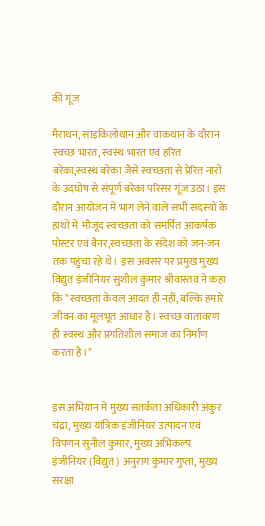की गूंज

मैराथन, साइकिलोथान और वाकथान के दौरान स्वच्छ भारत, स्वस्थ भारत एवं हरित बरेका,स्वस्थ बरेका जैसे स्वच्छता से प्रेरित नारों के उदघोष से संपूर्ण बरेका परिसर गूंज उठा। इस दौरान आयोजन में भाग लेने वाले सभी सदस्यों के हाथों में  मौजूद स्वच्छता को समर्पित आकर्षक पोस्टर एवं बैनर,स्वच्छता के संदेश को जन-जन तक पहुंचा रहे थे।  इस अवसर पर प्रमुख मुख्य विद्युत इंजीनियर सुशील कुमार श्रीवास्तव ने कहा कि "स्वच्छता केवल आदत ही नहीं, बल्कि हमारे जीवन का मूलभूत आधार है। स्वच्छ वातावरण ही स्वस्थ और प्रगतिशील समाज का निर्माण करता है।"


इस अभियान में मुख्य सतर्कता अधिकारी अंकुर चंद्रा, मुख्य यांत्रिक इंजीनियर उत्पादन एवं विपणन सुनील कुमार, मुख्य अभिकल्प इंजीनियर (विद्युत) अनुराग कुमार गुप्ता, मुख्य संरक्षा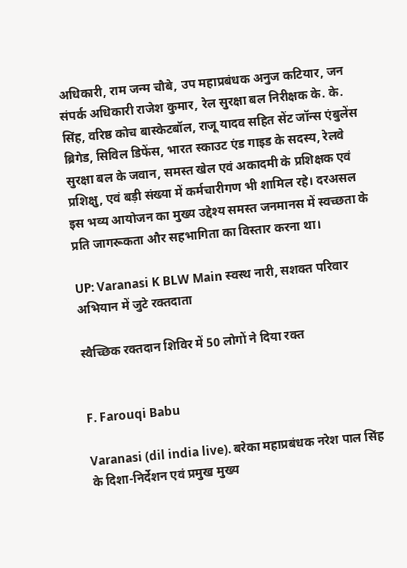अधिकारी, राम जन्म चौबे, उप महाप्रबंधक अनुज कटियार, जन संपर्क अधिकारी राजेश कुमार, रेल सुरक्षा बल निरीक्षक के. के. सिंह, वरिष्ठ कोच बास्केटबॉल, राजू यादव सहित सेंट जॉन्स एंबुलेंस ब्रिगेड, सिविल डिफेंस, भारत स्काउट एंड गाइड के सदस्य, रेलवे सुरक्षा बल के जवान, समस्त खेल एवं अकादमी के प्रशिक्षक एवं प्रशिक्षु, एवं बड़ी संख्या में कर्मचारीगण भी शामिल रहे। दरअसल इस भव्य आयोजन का मुख्य उद्देश्य समस्त जनमानस में स्वच्छता के प्रति जागरूकता और सहभागिता का विस्तार करना था।

UP: Varanasi K BLW Main स्‍वस्‍थ नारी, सशक्‍त परिवार अभियान में जुटे रक्तदाता

स्‍वैच्छिक रक्‍तदान शिविर में 50 लोगों ने दिया रक्त


F. Farouqi Babu

Varanasi (dil india live). बरेका महाप्रबंधक नरेश पाल सिंह के दिशा-निर्देशन एवं प्रमुख मुख्‍य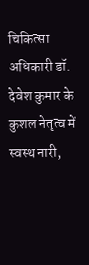चिकित्‍सा अधिकारी डॉ. देवेश कुमार के कुशल नेतृत्‍व में स्‍वस्‍थ नारी,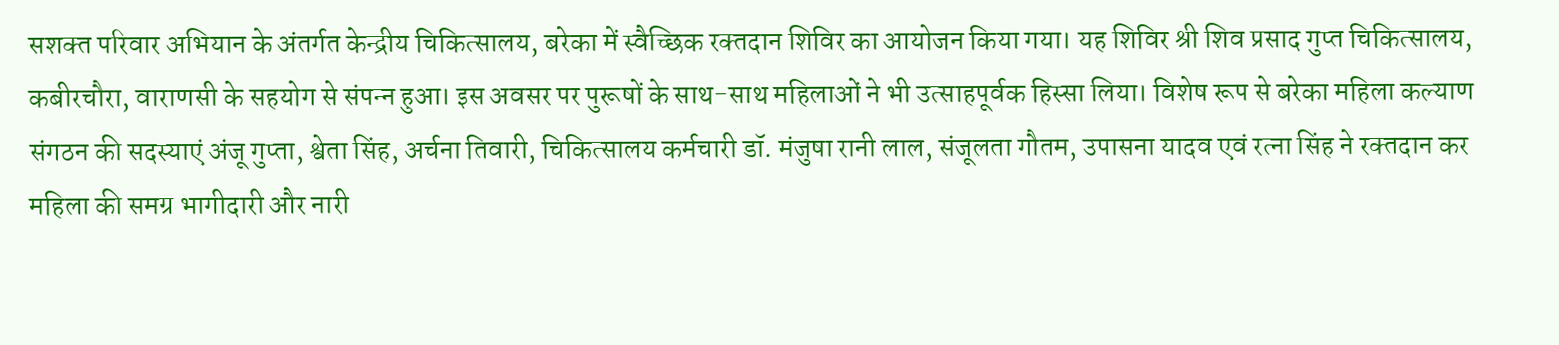सशक्‍त परिवार अभियान के अंतर्गत केन्‍द्रीय चिकित्‍सालय, बरेका में स्‍वैच्छिक रक्‍तदान शिविर का आयोजन किया गया। यह शिविर श्री शिव प्रसाद गुप्‍त चिकित्‍सालय, कबीरचौरा, वाराणसी के सहयोग से संपन्‍न हुआ। इस अवसर पर पुरूषों के साथ-साथ महिलाओं ने भी उत्‍साहपूर्वक हिस्सा लिया। विशेष रूप से बरेका महिला कल्‍याण संगठन की सदस्याएं अंजू गुप्‍ता, श्वेता सिंह, अर्चना तिवारी, चिकित्सालय कर्मचारी डॉ. मंजुषा रानी लाल, संजूलता गौतम, उपासना यादव एवं रत्‍ना सिंह ने रक्‍तदान कर महिला की समग्र भागीदारी और नारी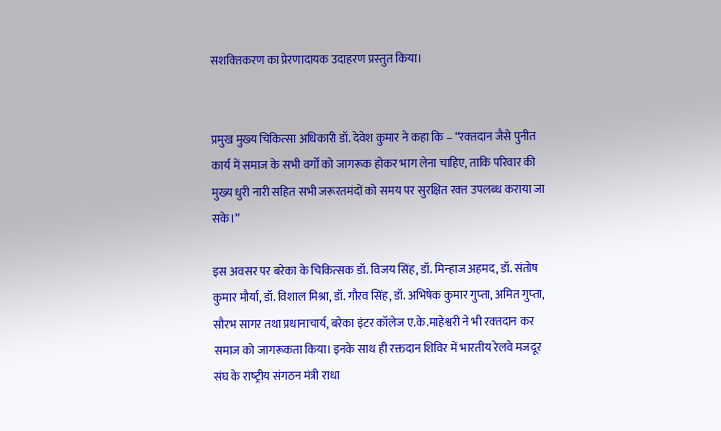सशक्‍तिकरण का प्रेरणादायक उदाहरण प्रस्‍तुत किया।


प्रमुख मुख्‍य चिकित्‍सा अधिकारी डॉ. देवेश कुमार ने कहा कि – “रक्‍तदान जैसे पुनीत कार्य में समाज के सभी वर्गों को जागरूक होकर भाग लेना चाहिए, ताकि परिवार की मुख्‍य धुरी नारी सहित सभी जरूरतमंदों को समय पर सुरक्षित रक्‍त उपलब्‍ध कराया जा सके।”

इस अवसर पर बरेका के चिकित्‍सक डॉ. विजय सिंह, डॉ. मिन्‍हाज अहमद, डॉ. संतोष कुमार मौर्या, डॉ. विशाल मिश्रा, डॉ. गौरव सिंह, डॉ. अभिषेक कुमार गुप्‍ता, अमित गुप्‍ता, सौरभ सागर तथा प्रधानाचार्य, बरेका इंटर कॉलेज ए.के.माहेश्वरी ने भी रक्‍तदान कर समाज को जागरूकता किया। इनके साथ ही रक्तदान शिविर में भारतीय रेलवे मजदूर संघ के राष्‍ट्रीय संगठन मंत्री राधा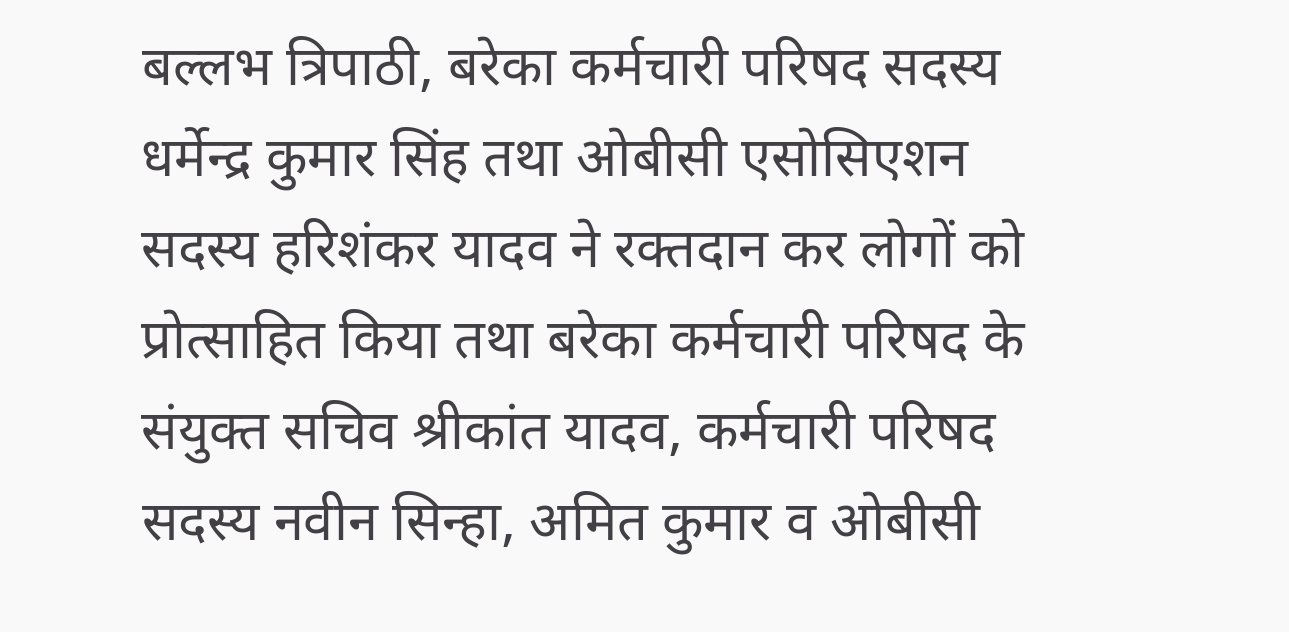बल्‍लभ त्रिपाठी, बरेका कर्मचारी परिषद सदस्‍य धर्मेन्‍द्र कुमार सिंह तथा ओबीसी एसोसिएशन सदस्‍य हरिशंकर यादव ने रक्‍तदान कर लोगों को प्रोत्‍साहित किया तथा बरेका कर्मचारी परिषद के संयुक्‍त सचिव श्रीकांत यादव, कर्मचारी परिषद सदस्‍य नवीन सिन्‍हा, अमित कुमार व ओबीसी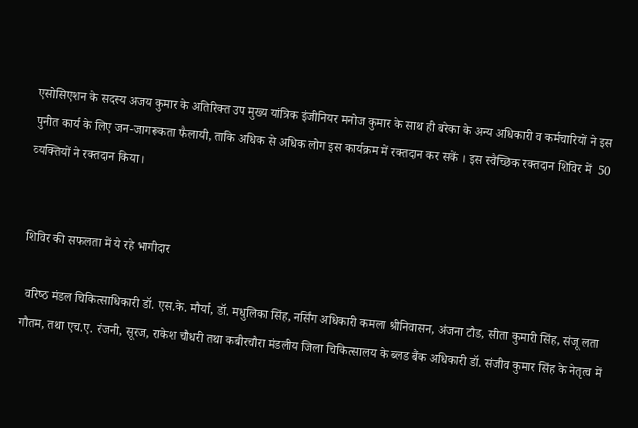एसोसिएशन के सदस्‍य अजय कुमार के अतिरिक्‍त उप मुख्य यांत्रिक इंजीनियर मनोज कुमार के साथ ही बरेका के अन्‍य अधिकारी व कर्मचारियों ने इस पुनीत कार्य के लिए जन-जागरूकता फैलायी, ताकि अधिक से अधिक लोग इस कार्यक्रम में रक्‍तदान कर सकें । इस स्‍वैच्छिक रक्‍तदान शिविर में  50  व्‍यक्तियों ने रक्‍तदान किया।


शिविर की सफलता में ये रहे भागीदार

 वरिष्‍ठ मंडल चिकित्‍साधिकारी डॉ. एस.के. मौर्या, डॉ. मधुलिका सिंह, नर्सिंग अधिकारी कमला श्रीनिवासन, अंजना टौड, सीता कुमारी सिंह, संजू लता गौतम, तथा एच.ए. रंजनी, सूरज, राकेश चौधरी तथा कबीरचौरा मंडलीय जिला चिकित्‍सालय के ब्‍लड बैंक अधिकारी डॉ. संजीव कुमार सिंह के नेतृत्‍व में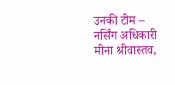उनकी टीम – नर्सिंग अधिकारी मीना श्रीवास्‍तव,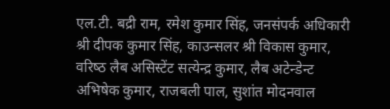एल.टी. बद्री राम, रमेश कुमार सिंह, जनसंपर्क अधिकारी श्री दीपक कुमार सिंह, काउन्‍सलर श्री विकास कुमार, वरिष्‍ठ लैब असिस्‍टेंट सत्‍येन्‍द्र कुमार, लैब अटेन्‍डेन्‍ट अभिषेक कुमार, राजबली पाल, सुशांत मोदनवाल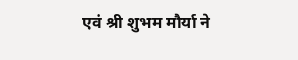एवं श्री शुभम मौर्या ने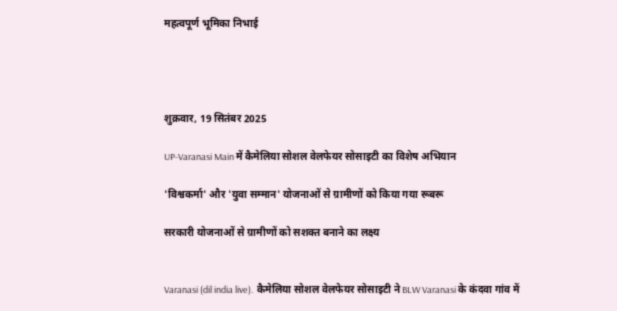महत्‍वपूर्ण भूमिका निभाई




शुक्रवार, 19 सितंबर 2025

UP-Varanasi Main में कैमेलिया सोशल वेलफेयर सोसाइटी का विशेष अभियान

'विश्वकर्मा' और 'युवा सम्मान' योजनाओं से ग्रामीणों को किया गया रूबरू

सरकारी योजनाओं से ग्रामीणों को सशक्त बनाने का लक्ष्य


Varanasi (dil india live).  कैमेलिया सोशल वेलफेयर सोसाइटी ने BLW Varanasi के कंदवा गांव में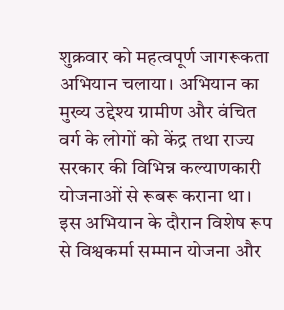शुक्रवार को महत्वपूर्ण जागरूकता अभियान चलाया। अभियान का मुख्य उद्देश्य ग्रामीण और वंचित वर्ग के लोगों को केंद्र तथा राज्य सरकार की विभिन्न कल्याणकारी योजनाओं से रूबरू कराना था। इस अभियान के दौरान विशेष रूप से विश्वकर्मा सम्मान योजना और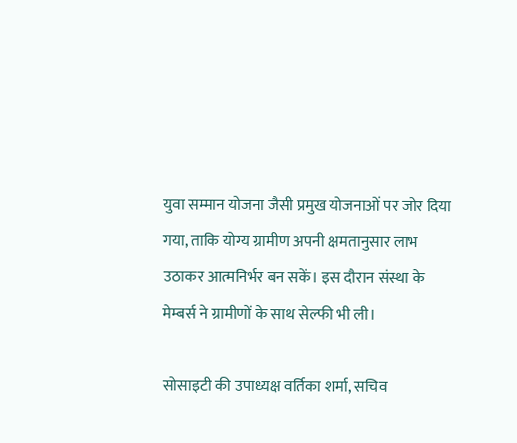युवा सम्मान योजना जैसी प्रमुख योजनाओं पर जोर दिया गया, ताकि योग्य ग्रामीण अपनी क्षमतानुसार लाभ उठाकर आत्मनिर्भर बन सकें। इस दौरान संस्था के मेम्बर्स ने ग्रामीणों के साथ सेल्फी भी ली।

सोसाइटी की उपाध्यक्ष वर्तिका शर्मा, सचिव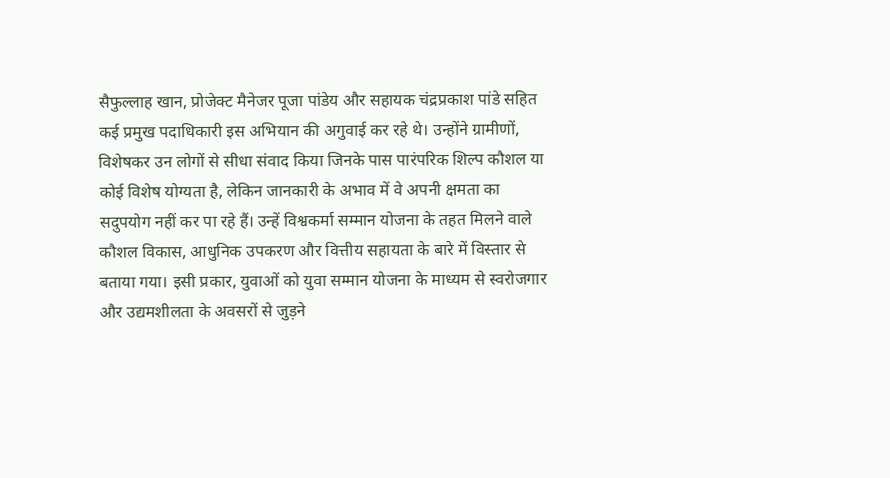सैफुल्लाह खान, प्रोजेक्ट मैनेजर पूजा पांडेय और सहायक चंद्रप्रकाश पांडे सहित कई प्रमुख पदाधिकारी इस अभियान की अगुवाई कर रहे थे। उन्होंने ग्रामीणों, विशेषकर उन लोगों से सीधा संवाद किया जिनके पास पारंपरिक शिल्प कौशल या कोई विशेष योग्यता है, लेकिन जानकारी के अभाव में वे अपनी क्षमता का सदुपयोग नहीं कर पा रहे हैं। उन्हें विश्वकर्मा सम्मान योजना के तहत मिलने वाले कौशल विकास, आधुनिक उपकरण और वित्तीय सहायता के बारे में विस्तार से बताया गया। इसी प्रकार, युवाओं को युवा सम्मान योजना के माध्यम से स्वरोजगार और उद्यमशीलता के अवसरों से जुड़ने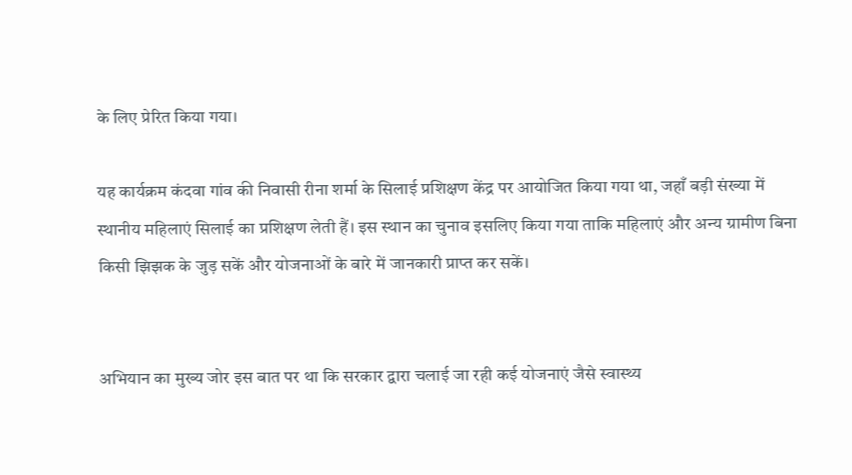के लिए प्रेरित किया गया।

यह कार्यक्रम कंदवा गांव की निवासी रीना शर्मा के सिलाई प्रशिक्षण केंद्र पर आयोजित किया गया था, जहाँ बड़ी संख्या में स्थानीय महिलाएं सिलाई का प्रशिक्षण लेती हैं। इस स्थान का चुनाव इसलिए किया गया ताकि महिलाएं और अन्य ग्रामीण बिना किसी झिझक के जुड़ सकें और योजनाओं के बारे में जानकारी प्राप्त कर सकें।


अभियान का मुख्य जोर इस बात पर था कि सरकार द्वारा चलाई जा रही कई योजनाएं जैसे स्वास्थ्य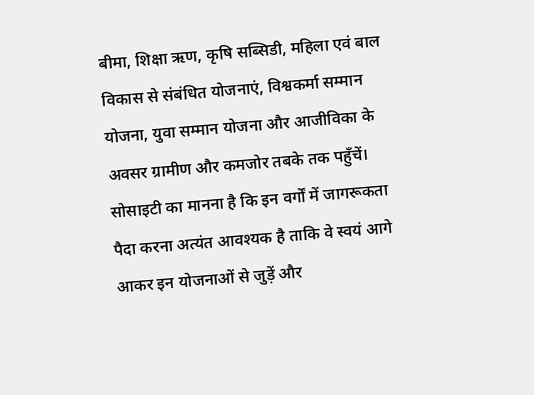बीमा, शिक्षा ऋण, कृषि सब्सिडी, महिला एवं बाल विकास से संबंधित योजनाएं, विश्वकर्मा सम्मान योजना, युवा सम्मान योजना और आजीविका के अवसर ग्रामीण और कमजोर तबके तक पहुँचें। सोसाइटी का मानना है कि इन वर्गों में जागरूकता पैदा करना अत्यंत आवश्यक है ताकि वे स्वयं आगे आकर इन योजनाओं से जुड़ें और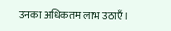उनका अधिकतम लाभ उठाएँ।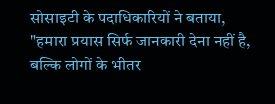सोसाइटी के पदाधिकारियों ने बताया, "हमारा प्रयास सिर्फ जानकारी देना नहीं है, बल्कि लोगों के भीतर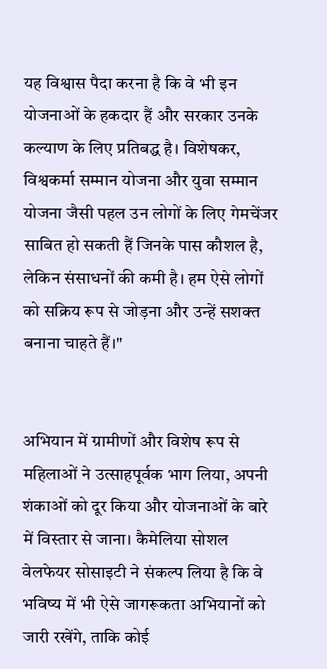यह विश्वास पैदा करना है कि वे भी इन योजनाओं के हकदार हैं और सरकार उनके कल्याण के लिए प्रतिबद्ध है। विशेषकर, विश्वकर्मा सम्मान योजना और युवा सम्मान योजना जैसी पहल उन लोगों के लिए गेमचेंजर साबित हो सकती हैं जिनके पास कौशल है, लेकिन संसाधनों की कमी है। हम ऐसे लोगों को सक्रिय रूप से जोड़ना और उन्हें सशक्त बनाना चाहते हैं।"


अभियान में ग्रामीणों और विशेष रूप से महिलाओं ने उत्साहपूर्वक भाग लिया, अपनी शंकाओं को दूर किया और योजनाओं के बारे में विस्तार से जाना। कैमेलिया सोशल वेलफेयर सोसाइटी ने संकल्प लिया है कि वे भविष्य में भी ऐसे जागरूकता अभियानों को जारी रखेंगे, ताकि कोई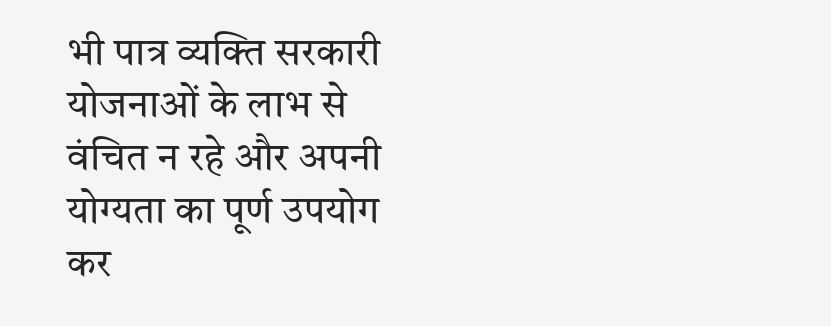भी पात्र व्यक्ति सरकारी योजनाओं के लाभ से वंचित न रहे और अपनी योग्यता का पूर्ण उपयोग कर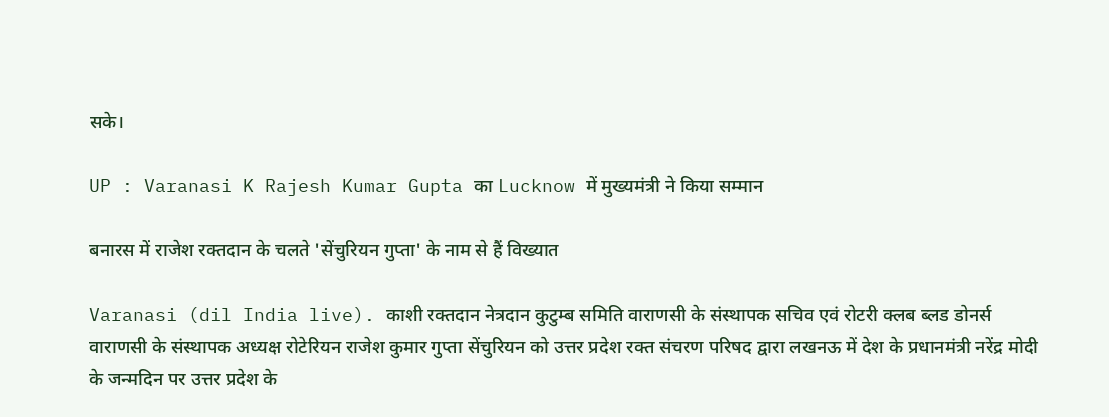सके।

UP : Varanasi K Rajesh Kumar Gupta का Lucknow में मुख्यमंत्री ने किया सम्मान

बनारस में राजेश रक्तदान के चलते 'सेंचुरियन गुप्ता' के नाम से हैं विख्यात

Varanasi (dil India live). काशी रक्तदान नेत्रदान कुटुम्ब समिति वाराणसी के संस्थापक सचिव एवं रोटरी क्लब ब्लड डोनर्स वाराणसी के संस्थापक अध्यक्ष रोटेरियन राजेश कुमार गुप्ता सेंचुरियन को उत्तर प्रदेश रक्त संचरण परिषद द्वारा लखनऊ में देश के प्रधानमंत्री नरेंद्र मोदी के जन्मदिन पर उत्तर प्रदेश के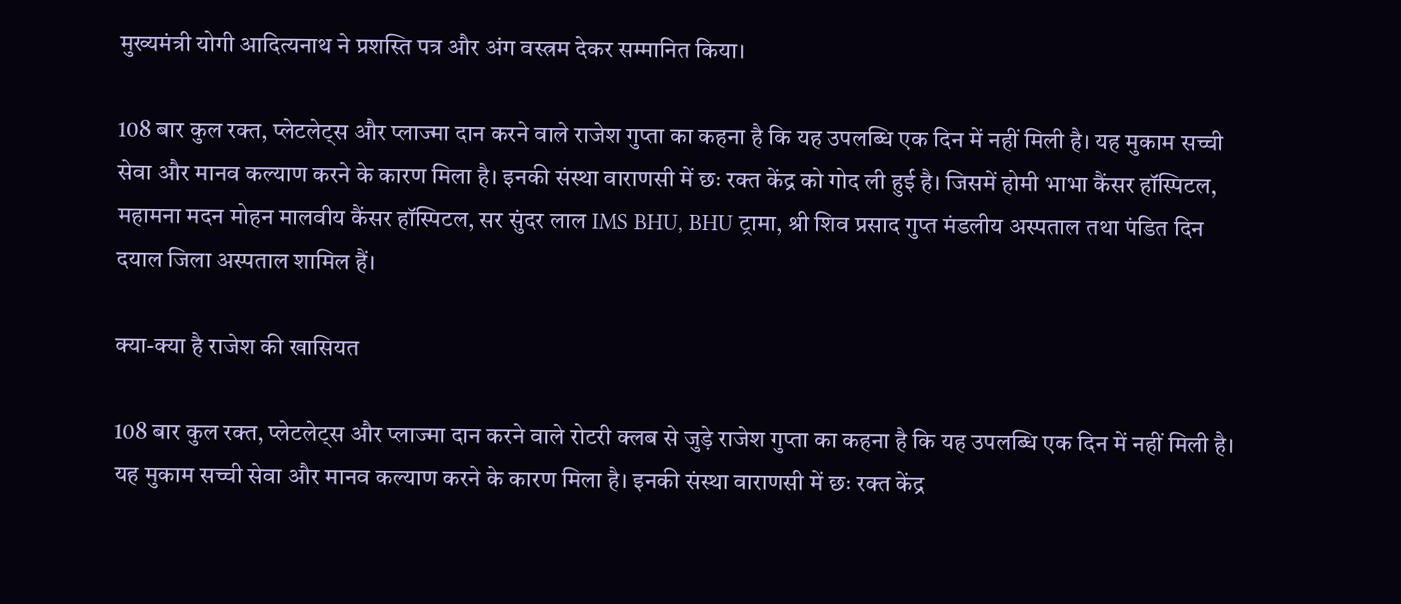मुख्यमंत्री योगी आदित्यनाथ ने प्रशस्ति पत्र और अंग वस्त्रम देकर सम्मानित किया।

108 बार कुल रक्त, प्लेटलेट्स और प्लाज्मा दान करने वाले राजेश गुप्ता का कहना है कि यह उपलब्धि एक दिन में नहीं मिली है। यह मुकाम सच्ची सेवा और मानव कल्याण करने के कारण मिला है। इनकी संस्था वाराणसी में छः रक्त केंद्र को गोद ली हुई है। जिसमें होमी भाभा कैंसर हॉस्पिटल, महामना मदन मोहन मालवीय कैंसर हॉस्पिटल, सर सुंदर लाल IMS BHU, BHU ट्रामा, श्री शिव प्रसाद गुप्त मंडलीय अस्पताल तथा पंडित दिन दयाल जिला अस्पताल शामिल हैं।

क्या-क्या है राजेश की खासियत

108 बार कुल रक्त, प्लेटलेट्स और प्लाज्मा दान करने वाले रोटरी क्लब से जुड़े राजेश गुप्ता का कहना है कि यह उपलब्धि एक दिन में नहीं मिली है। यह मुकाम सच्ची सेवा और मानव कल्याण करने के कारण मिला है। इनकी संस्था वाराणसी में छः रक्त केंद्र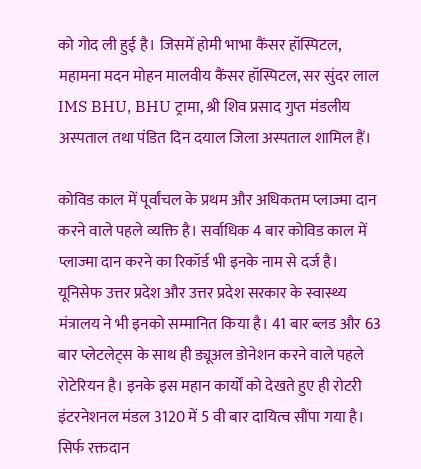को गोद ली हुई है। जिसमें होमी भाभा कैंसर हॉस्पिटल, महामना मदन मोहन मालवीय कैंसर हॉस्पिटल, सर सुंदर लाल IMS BHU, BHU ट्रामा, श्री शिव प्रसाद गुप्त मंडलीय अस्पताल तथा पंडित दिन दयाल जिला अस्पताल शामिल हैं।

कोविड काल में पूर्वांचल के प्रथम और अधिकतम प्लाज्मा दान करने वाले पहले व्यक्ति है। सर्वाधिक 4 बार कोविड काल में प्लाज्मा दान करने का रिकॉर्ड भी इनके नाम से दर्ज है। यूनिसेफ उत्तर प्रदेश और उत्तर प्रदेश सरकार के स्वास्थ्य मंत्रालय ने भी इनको सम्मानित किया है। 41 बार ब्लड और 63 बार प्लेटलेट्स के साथ ही ड्यूअल डोनेशन करने वाले पहले रोटेरियन है। इनके इस महान कार्यों को देखते हुए ही रोटरी इंटरनेशनल मंडल 3120 में 5 वी बार दायित्व सौंपा गया है। सिर्फ रक्तदान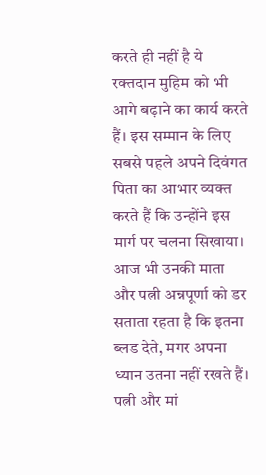करते ही नहीं है ये रक्तदान मुहिम को भी आगे बढ़ाने का कार्य करते हैं। इस सम्मान के लिए सबसे पहले अपने दिवंगत पिता का आभार व्यक्त करते हैं कि उन्होंने इस मार्ग पर चलना सिखाया। आज भी उनकी माता और पत्नी अन्नपूर्णा को डर सताता रहता है कि इतना ब्लड देते, मगर अपना ध्यान उतना नहीं रखते हैं। पत्नी और मां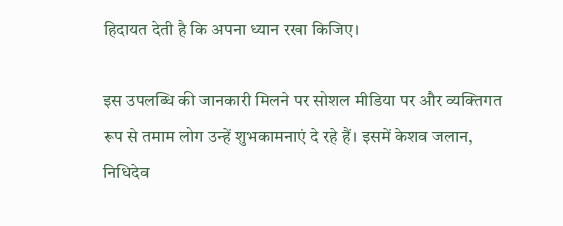हिदायत देती है कि अपना ध्यान रखा किजिए।

इस उपलब्धि की जानकारी मिलने पर सोशल मीडिया पर और व्यक्तिगत रूप से तमाम लोग उन्हें शुभकामनाएं दे रहे हैं। इसमें केशव जलान, निधिदेव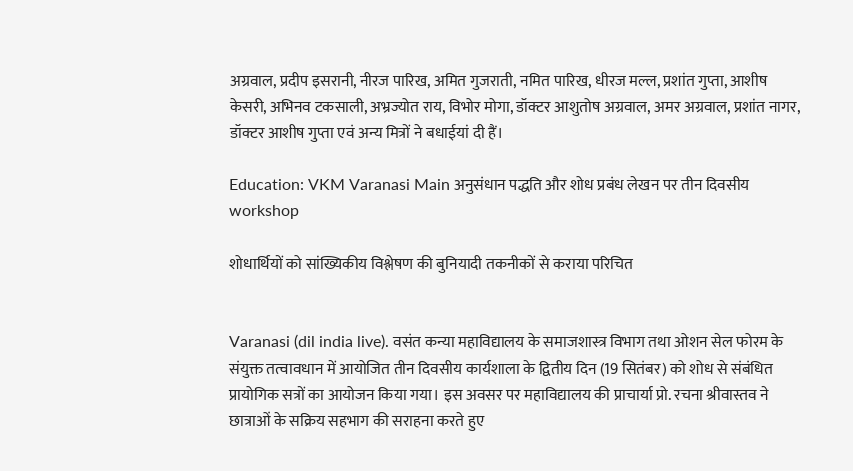अग्रवाल, प्रदीप इसरानी, नीरज पारिख, अमित गुजराती, नमित पारिख, धीरज मल्ल, प्रशांत गुप्ता, आशीष केसरी, अभिनव टकसाली, अभ्रज्योत राय, विभोर मोगा, डॉक्टर आशुतोष अग्रवाल, अमर अग्रवाल, प्रशांत नागर, डॉक्टर आशीष गुप्ता एवं अन्य मित्रों ने बधाईयां दी हैं।

Education: VKM Varanasi Main अनुसंधान पद्धति और शोध प्रबंध लेखन पर तीन दिवसीय workshop

शोधार्थियों को सांख्यिकीय विश्लेषण की बुनियादी तकनीकों से कराया परिचित


Varanasi (dil india live). वसंत कन्या महाविद्यालय के समाजशास्त्र विभाग तथा ओशन सेल फोरम के संयुक्त तत्वावधान में आयोजित तीन दिवसीय कार्यशाला के द्वितीय दिन (19 सितंबर) को शोध से संबंधित प्रायोगिक सत्रों का आयोजन किया गया। इस अवसर पर महाविद्यालय की प्राचार्या प्रो. रचना श्रीवास्तव ने छात्राओं के सक्रिय सहभाग की सराहना करते हुए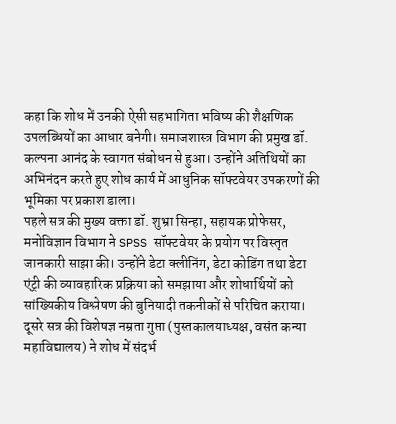कहा कि शोध में उनकी ऐसी सहभागिता भविष्य की शैक्षणिक उपलब्धियों का आधार बनेगी। समाजशास्त्र विभाग की प्रमुख डॉ. कल्पना आनंद के स्वागत संबोधन से हुआ। उन्होंने अतिथियों का अभिनंदन करते हुए शोध कार्य में आधुनिक सॉफ्टवेयर उपकरणों की भूमिका पर प्रकाश डाला।
पहले सत्र की मुख्य वक्ता डॉ. शुभ्रा सिन्हा, सहायक प्रोफेसर, मनोविज्ञान विभाग ने SPSS सॉफ्टवेयर के प्रयोग पर विस्तृत जानकारी साझा की। उन्होंने डेटा क्लीनिंग, डेटा कोडिंग तथा डेटा एंट्री की व्यावहारिक प्रक्रिया को समझाया और शोधार्थियों को सांख्यिकीय विश्लेषण की बुनियादी तकनीकों से परिचित कराया। दूसरे सत्र की विशेषज्ञ नम्रता गुप्ता (पुस्तकालयाध्यक्ष, वसंत कन्या महाविद्यालय) ने शोध में संदर्भ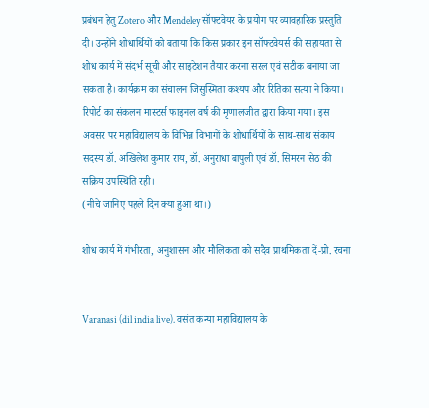प्रबंधन हेतु Zotero और Mendeley सॉफ्टवेयर के प्रयोग पर व्यावहारिक प्रस्तुति दी। उन्होंने शोधार्थियों को बताया कि किस प्रकार इन सॉफ्टवेयर्स की सहायता से शोध कार्य में संदर्भ सूची और साइटेशन तैयार करना सरल एवं सटीक बनाया जा सकता है। कार्यक्रम का संचालन जिसुस्मिता कश्यप और रितिका सत्या ने किया। रिपोर्ट का संकलन मास्टर्स फाइनल वर्ष की मृणालजीत द्वारा किया गया। इस अवसर पर महाविद्यालय के विभिन्न विभागों के शोधार्थियों के साथ-साथ संकाय सदस्य डॉ. अखिलेश कुमार राय, डॉ. अनुराधा बापुली एवं डॉ. सिमरन सेठ की सक्रिय उपस्थिति रही।
(नीचे जानिए पहले दिन क्या हुआ था।)

शोध कार्य में गंभीरता, अनुशासन और मौलिकता को सदैव प्राथमिकता दें-प्रो. रचना


Varanasi (dil india live). वसंत कन्या महाविद्यालय के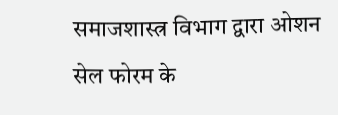समाजशास्त्र विभाग द्वारा ओशन सेल फोरम के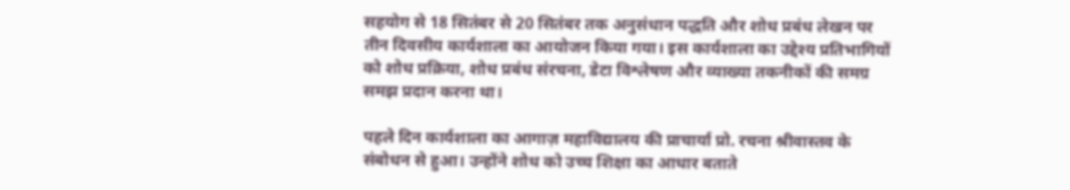सहयोग से 18 सितंबर से 20 सितंबर तक अनुसंधान पद्धति और शोध प्रबंध लेखन पर तीन दिवसीय कार्यशाला का आयोजन किया गया। इस कार्यशाला का उद्देश्य प्रतिभागियों को शोध प्रक्रिया, शोध प्रबंध संरचना, डेटा विश्लेषण और व्याख्या तकनीकों की समग्र समझ प्रदान करना था।

पहले दिन कार्यशाला का आगाज़ महाविद्यालय की प्राचार्या प्रो. रचना श्रीवास्तव के संबोधन से हुआ। उन्होंने शोध को उच्च शिक्षा का आधार बताते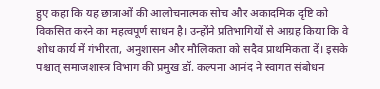हुए कहा कि यह छात्राओं की आलोचनात्मक सोच और अकादमिक दृष्टि को विकसित करने का महत्वपूर्ण साधन है। उन्होंने प्रतिभागियों से आग्रह किया कि वे शोध कार्य में गंभीरता, अनुशासन और मौलिकता को सदैव प्राथमिकता दें। इसके पश्चात् समाजशास्त्र विभाग की प्रमुख डॉ. कल्पना आनंद ने स्वागत संबोधन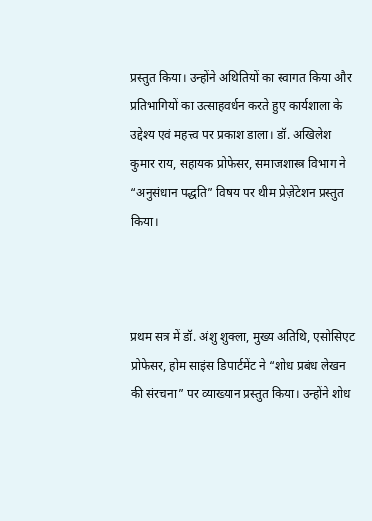प्रस्तुत किया। उन्होंने अथितियों का स्वागत किया और प्रतिभागियों का उत्साहवर्धन करते हुए कार्यशाला के उद्देश्य एवं महत्त्व पर प्रकाश डाला। डॉ. अखिलेश कुमार राय, सहायक प्रोफेसर, समाजशास्त्र विभाग ने “अनुसंधान पद्धति” विषय पर थीम प्रेज़ेंटेशन प्रस्तुत किया।



प्रथम सत्र में डॉ. अंशु शुक्ला, मुख्य अतिथि, एसोसिएट प्रोफेसर, होम साइंस डिपार्टमेंट ने “शोध प्रबंध लेखन की संरचना” पर व्याख्यान प्रस्तुत किया। उन्होंने शोध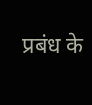प्रबंध के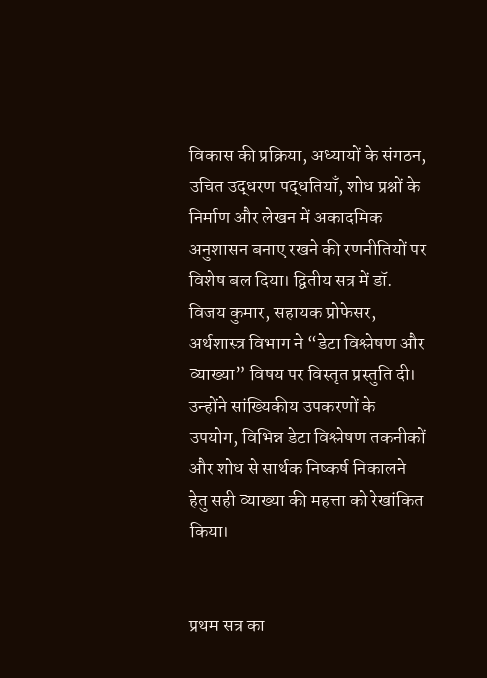विकास की प्रक्रिया, अध्यायों के संगठन, उचित उद्धरण पद्धतियाँ, शोध प्रश्नों के निर्माण और लेखन में अकादमिक अनुशासन बनाए रखने की रणनीतियों पर विशेष बल दिया। द्वितीय सत्र में डॉ. विजय कुमार, सहायक प्रोफेसर, अर्थशास्त्र विभाग ने “डेटा विश्लेषण और व्याख्या” विषय पर विस्तृत प्रस्तुति दी। उन्होंने सांख्यिकीय उपकरणों के उपयोग, विभिन्न डेटा विश्लेषण तकनीकों और शोध से सार्थक निष्कर्ष निकालने हेतु सही व्याख्या की महत्ता को रेखांकित किया।


प्रथम सत्र का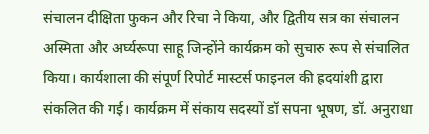संचालन दीक्षिता फुकन और रिचा ने किया, और द्वितीय सत्र का संचालन अस्मिता और अर्घ्यरूपा साहू जिन्होंने कार्यक्रम को सुचारु रूप से संचालित किया। कार्यशाला की संपूर्ण रिपोर्ट मास्टर्स फाइनल की ह्रदयांशी द्वारा संकलित की गई। कार्यक्रम में संकाय सदस्यों डॉ सपना भूषण, डॉ. अनुराधा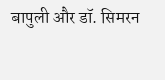बापुली और डॉ. सिमरन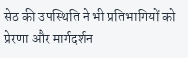सेठ की उपस्थिति ने भी प्रतिभागियों को प्रेरणा और मार्गदर्शन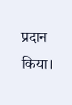प्रदान किया।